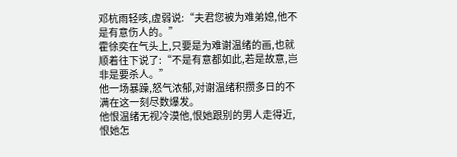邓杭雨轻咳,虚弱说:“夫君您被为难弟媳,他不是有意伤人的。”
霍徐奕在气头上,只要是为难谢温绪的画,也就顺着往下说了:“不是有意都如此,若是故意,岂非是要杀人。”
他一场暴躁,怒气浓郁,对谢温绪积攒多日的不满在这一刻尽数爆发。
他恨温绪无视冷漠他,恨她跟别的男人走得近,恨她怎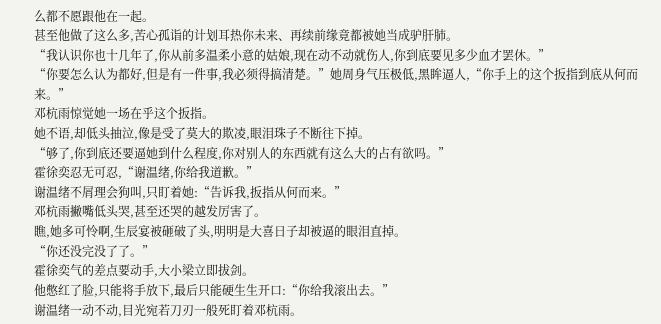么都不愿跟他在一起。
甚至他做了这么多,苦心孤诣的计划耳热你未来、再续前缘竟都被她当成驴肝肺。
“我认识你也十几年了,你从前多温柔小意的姑娘,现在动不动就伤人,你到底要见多少血才罢休。”
“你要怎么认为都好,但是有一件事,我必须得搞清楚。”她周身气压极低,黑眸逼人,“你手上的这个扳指到底从何而来。”
邓杭雨惊觉她一场在乎这个扳指。
她不语,却低头抽泣,像是受了莫大的欺凌,眼泪珠子不断往下掉。
“够了,你到底还要逼她到什么程度,你对别人的东西就有这么大的占有欲吗。”
霍徐奕忍无可忍,“谢温绪,你给我道歉。”
谢温绪不屑理会狗叫,只盯着她:“告诉我,扳指从何而来。”
邓杭雨撇嘴低头哭,甚至还哭的越发厉害了。
瞧,她多可怜啊,生辰宴被砸破了头,明明是大喜日子却被逼的眼泪直掉。
“你还没完没了了。”
霍徐奕气的差点要动手,大小梁立即拔剑。
他憋红了脸,只能将手放下,最后只能硬生生开口:“你给我滚出去。”
谢温绪一动不动,目光宛若刀刃一般死盯着邓杭雨。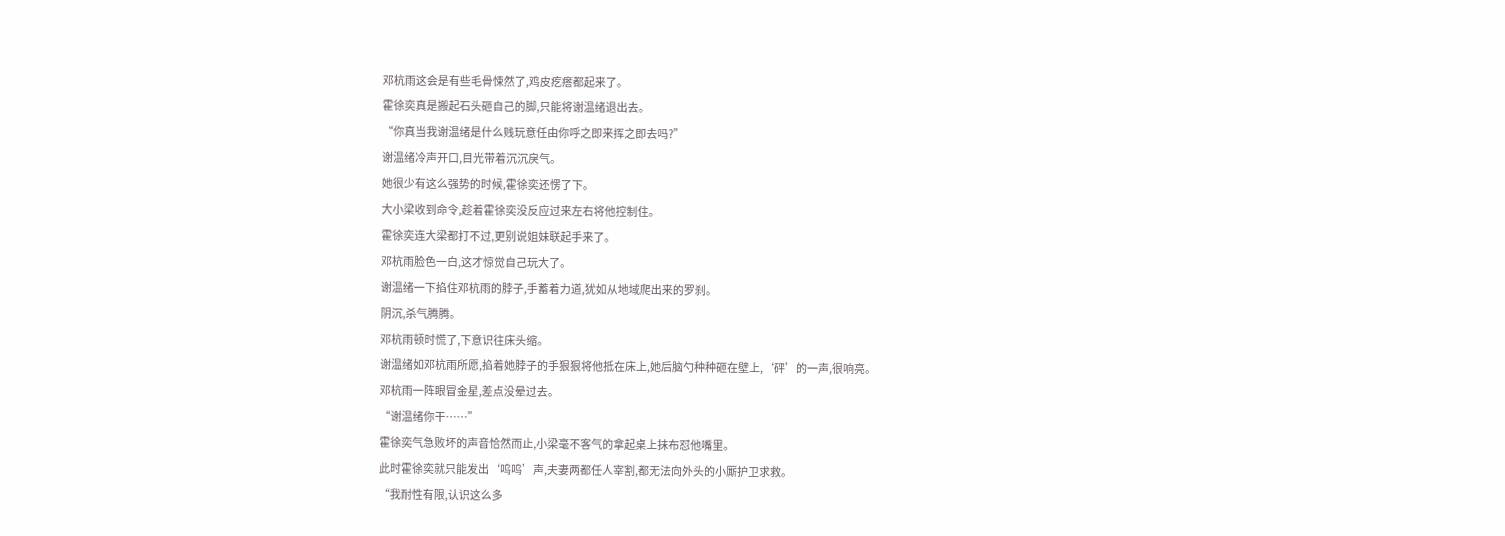邓杭雨这会是有些毛骨悚然了,鸡皮疙瘩都起来了。
霍徐奕真是搬起石头砸自己的脚,只能将谢温绪退出去。
“你真当我谢温绪是什么贱玩意任由你呼之即来挥之即去吗?”
谢温绪冷声开口,目光带着沉沉戾气。
她很少有这么强势的时候,霍徐奕还愣了下。
大小梁收到命令,趁着霍徐奕没反应过来左右将他控制住。
霍徐奕连大梁都打不过,更别说姐妹联起手来了。
邓杭雨脸色一白,这才惊觉自己玩大了。
谢温绪一下掐住邓杭雨的脖子,手蓄着力道,犹如从地域爬出来的罗刹。
阴沉,杀气腾腾。
邓杭雨顿时慌了,下意识往床头缩。
谢温绪如邓杭雨所愿,掐着她脖子的手狠狠将他抵在床上,她后脑勺种种砸在壁上,‘砰’的一声,很响亮。
邓杭雨一阵眼冒金星,差点没晕过去。
“谢温绪你干……”
霍徐奕气急败坏的声音恰然而止,小梁毫不客气的拿起桌上抹布怼他嘴里。
此时霍徐奕就只能发出‘呜呜’声,夫妻两都任人宰割,都无法向外头的小厮护卫求救。
“我耐性有限,认识这么多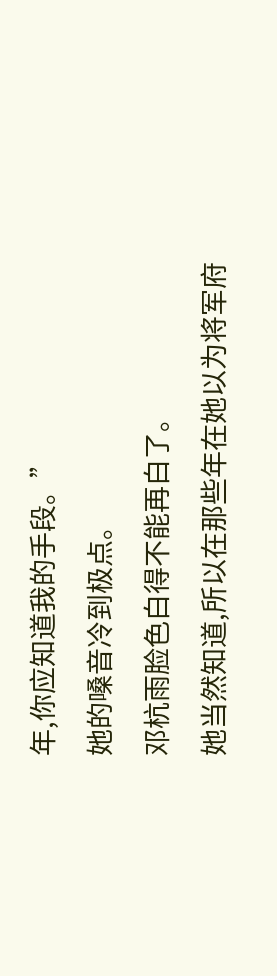年,你应知道我的手段。”
她的嗓音冷到极点。
邓杭雨脸色白得不能再白了。
她当然知道,所以在那些年在她以为将军府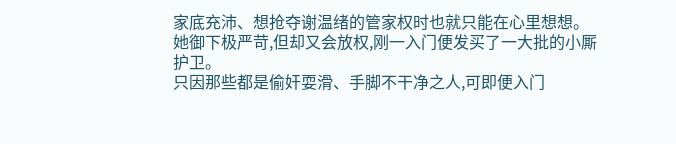家底充沛、想抢夺谢温绪的管家权时也就只能在心里想想。
她御下极严苛,但却又会放权,刚一入门便发买了一大批的小厮护卫。
只因那些都是偷奸耍滑、手脚不干净之人,可即便入门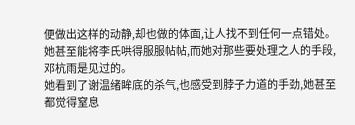便做出这样的动静,却也做的体面,让人找不到任何一点错处。
她甚至能将李氏哄得服服帖帖,而她对那些要处理之人的手段,邓杭雨是见过的。
她看到了谢温绪眸底的杀气,也感受到脖子力道的手劲,她甚至都觉得窒息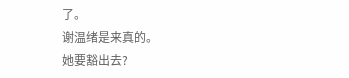了。
谢温绪是来真的。
她要豁出去?